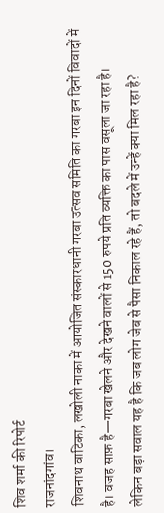शिव शर्मा की रिपोर्ट
राजनांदगांव।
शिवनाथ वाटिका, लखोली नाका में आयोजित संस्कारधानी गरबा उत्सव समिति का गरबा इन दिनों विवादों में है। वजह साफ़ है—गरबा खेलने और देखने वालों से 150 रुपये प्रति व्यक्ति का पास वसूला जा रहा है।
लेकिन बड़ा सवाल यह है कि जब लोग जेब से पैसा निकाल रहे हैं, तो बदले में उन्हें क्या मिल रहा है?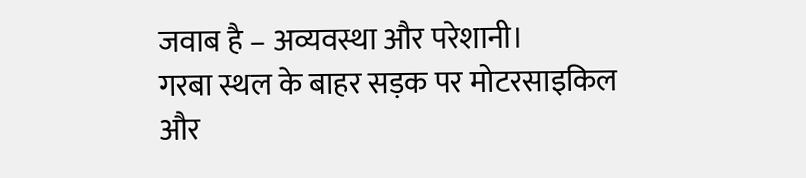जवाब है – अव्यवस्था और परेशानी।
गरबा स्थल के बाहर सड़क पर मोटरसाइकिल और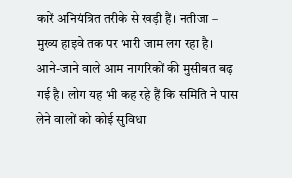कारें अनियंत्रित तरीके से खड़ी हैं। नतीजा – मुख्य हाइवे तक पर भारी जाम लग रहा है। आने-जाने वाले आम नागरिकों की मुसीबत बढ़ गई है। लोग यह भी कह रहे हैं कि समिति ने पास लेने वालों को कोई सुविधा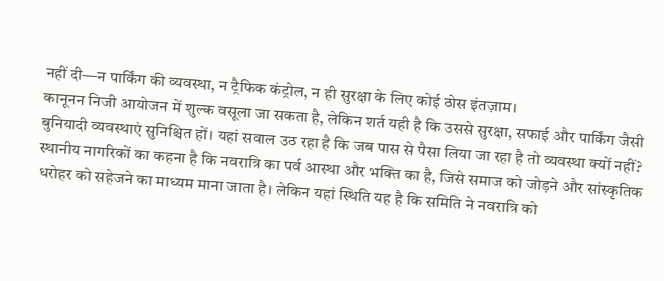नहीं दी—न पार्किंग की व्यवस्था, न ट्रैफिक कंट्रोल, न ही सुरक्षा के लिए कोई ठोस इंतज़ाम।
कानूनन निजी आयोजन में शुल्क वसूला जा सकता है, लेकिन शर्त यही है कि उससे सुरक्षा, सफाई और पार्किंग जैसी बुनियादी व्यवस्थाएं सुनिश्चित हों। यहां सवाल उठ रहा है कि जब पास से पैसा लिया जा रहा है तो व्यवस्था क्यों नहीं?
स्थानीय नागरिकों का कहना है कि नवरात्रि का पर्व आस्था और भक्ति का है, जिसे समाज को जोड़ने और सांस्कृतिक धरोहर को सहेजने का माध्यम माना जाता है। लेकिन यहां स्थिति यह है कि समिति ने नवरात्रि को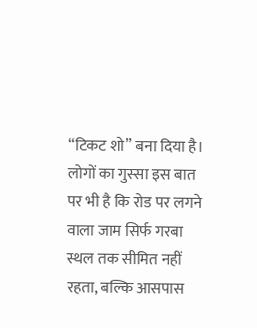“टिकट शो” बना दिया है।
लोगों का गुस्सा इस बात पर भी है कि रोड पर लगने वाला जाम सिर्फ गरबा स्थल तक सीमित नहीं रहता, बल्कि आसपास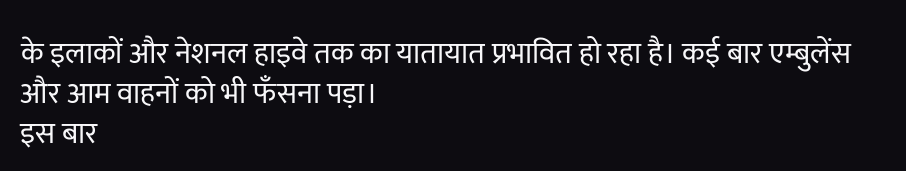के इलाकों और नेशनल हाइवे तक का यातायात प्रभावित हो रहा है। कई बार एम्बुलेंस और आम वाहनों को भी फँसना पड़ा।
इस बार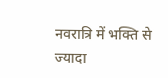नवरात्रि में भक्ति से ज्यादा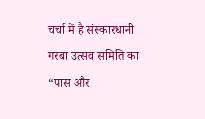चर्चा में है संस्कारधानी गरबा उत्सव समिति का “पास और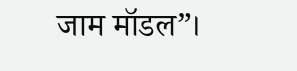जाम मॉडल”।